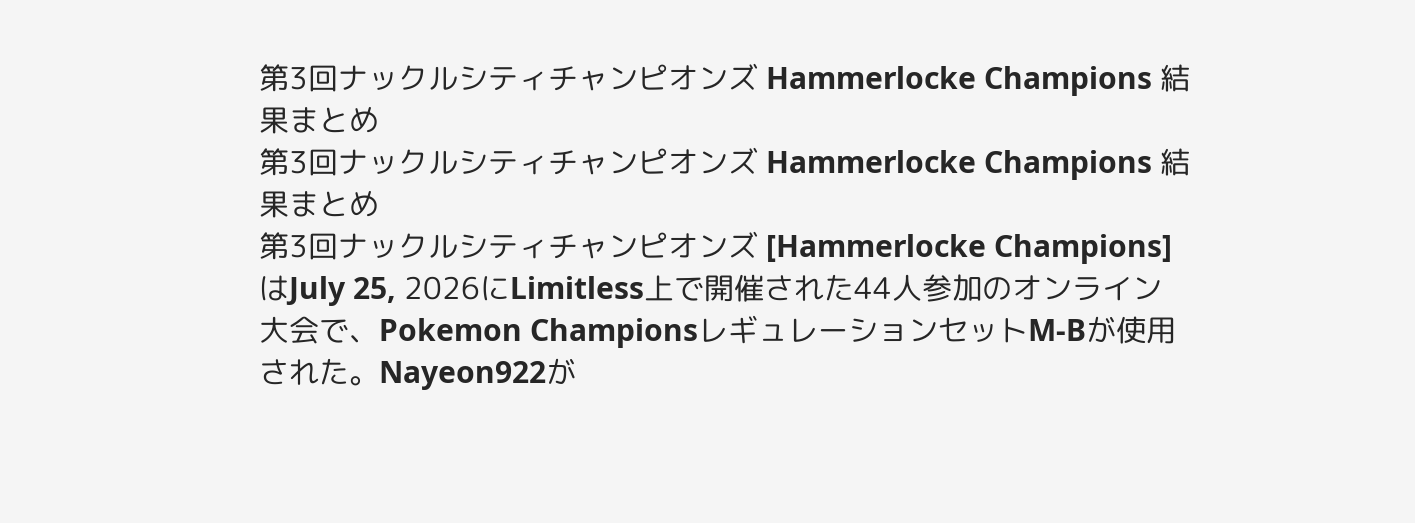第3回ナックルシティチャンピオンズ Hammerlocke Champions 結果まとめ
第3回ナックルシティチャンピオンズ Hammerlocke Champions 結果まとめ
第3回ナックルシティチャンピオンズ [Hammerlocke Champions]はJuly 25, 2026にLimitless上で開催された44人参加のオンライン大会で、Pokemon ChampionsレギュレーションセットM-Bが使用された。Nayeon922が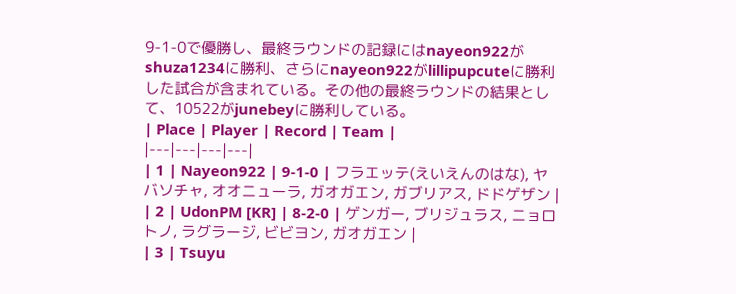9-1-0で優勝し、最終ラウンドの記録にはnayeon922がshuza1234に勝利、さらにnayeon922がlillipupcuteに勝利した試合が含まれている。その他の最終ラウンドの結果として、10522がjunebeyに勝利している。
| Place | Player | Record | Team |
|---|---|---|---|
| 1 | Nayeon922 | 9-1-0 | フラエッテ(えいえんのはな), ヤバソチャ, オオニューラ, ガオガエン, ガブリアス, ドドゲザン |
| 2 | UdonPM [KR] | 8-2-0 | ゲンガー, ブリジュラス, ニョロトノ, ラグラージ, ビビヨン, ガオガエン |
| 3 | Tsuyu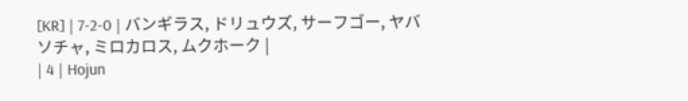[KR] | 7-2-0 | バンギラス, ドリュウズ, サーフゴー, ヤバソチャ, ミロカロス, ムクホーク |
| 4 | Hojun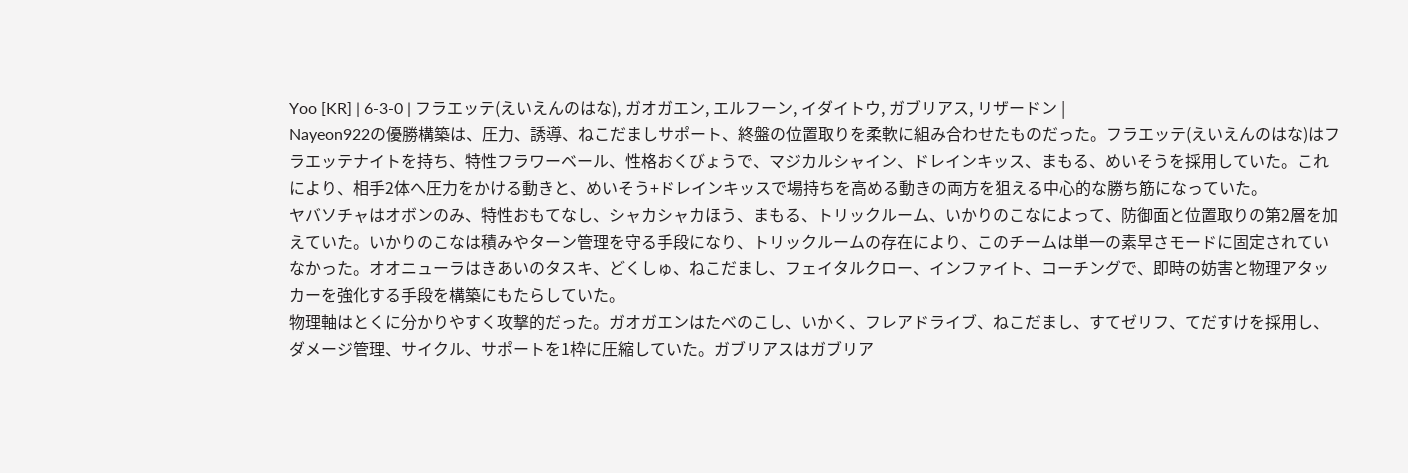Yoo [KR] | 6-3-0 | フラエッテ(えいえんのはな), ガオガエン, エルフーン, イダイトウ, ガブリアス, リザードン |
Nayeon922の優勝構築は、圧力、誘導、ねこだましサポート、終盤の位置取りを柔軟に組み合わせたものだった。フラエッテ(えいえんのはな)はフラエッテナイトを持ち、特性フラワーベール、性格おくびょうで、マジカルシャイン、ドレインキッス、まもる、めいそうを採用していた。これにより、相手2体へ圧力をかける動きと、めいそう+ドレインキッスで場持ちを高める動きの両方を狙える中心的な勝ち筋になっていた。
ヤバソチャはオボンのみ、特性おもてなし、シャカシャカほう、まもる、トリックルーム、いかりのこなによって、防御面と位置取りの第2層を加えていた。いかりのこなは積みやターン管理を守る手段になり、トリックルームの存在により、このチームは単一の素早さモードに固定されていなかった。オオニューラはきあいのタスキ、どくしゅ、ねこだまし、フェイタルクロー、インファイト、コーチングで、即時の妨害と物理アタッカーを強化する手段を構築にもたらしていた。
物理軸はとくに分かりやすく攻撃的だった。ガオガエンはたべのこし、いかく、フレアドライブ、ねこだまし、すてゼリフ、てだすけを採用し、ダメージ管理、サイクル、サポートを1枠に圧縮していた。ガブリアスはガブリア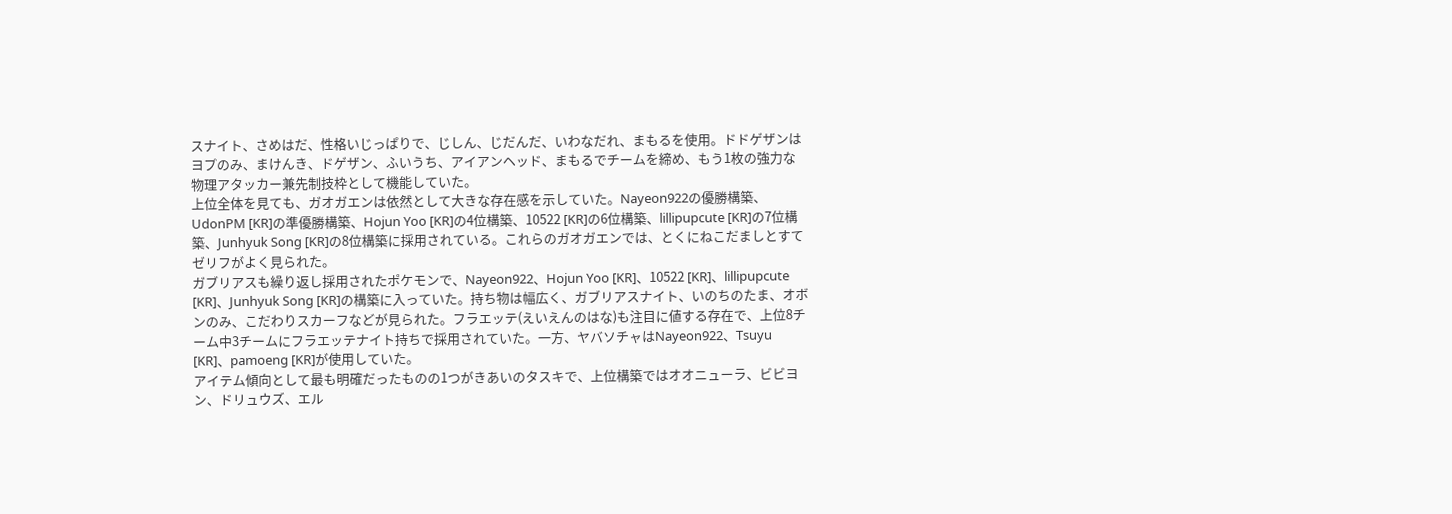スナイト、さめはだ、性格いじっぱりで、じしん、じだんだ、いわなだれ、まもるを使用。ドドゲザンはヨプのみ、まけんき、ドゲザン、ふいうち、アイアンヘッド、まもるでチームを締め、もう1枚の強力な物理アタッカー兼先制技枠として機能していた。
上位全体を見ても、ガオガエンは依然として大きな存在感を示していた。Nayeon922の優勝構築、UdonPM [KR]の準優勝構築、Hojun Yoo [KR]の4位構築、10522 [KR]の6位構築、lillipupcute [KR]の7位構築、Junhyuk Song [KR]の8位構築に採用されている。これらのガオガエンでは、とくにねこだましとすてゼリフがよく見られた。
ガブリアスも繰り返し採用されたポケモンで、Nayeon922、Hojun Yoo [KR]、10522 [KR]、lillipupcute [KR]、Junhyuk Song [KR]の構築に入っていた。持ち物は幅広く、ガブリアスナイト、いのちのたま、オボンのみ、こだわりスカーフなどが見られた。フラエッテ(えいえんのはな)も注目に値する存在で、上位8チーム中3チームにフラエッテナイト持ちで採用されていた。一方、ヤバソチャはNayeon922、Tsuyu [KR]、pamoeng [KR]が使用していた。
アイテム傾向として最も明確だったものの1つがきあいのタスキで、上位構築ではオオニューラ、ビビヨン、ドリュウズ、エル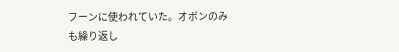フーンに使われていた。オボンのみも繰り返し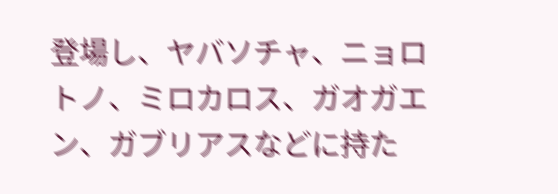登場し、ヤバソチャ、ニョロトノ、ミロカロス、ガオガエン、ガブリアスなどに持た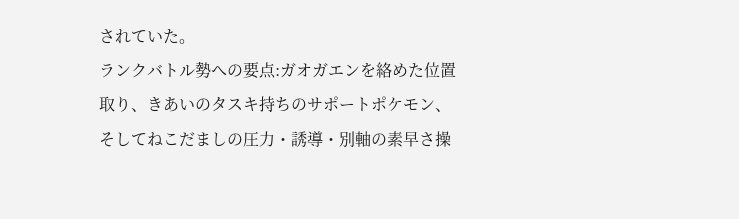されていた。
ランクバトル勢への要点:ガオガエンを絡めた位置取り、きあいのタスキ持ちのサポートポケモン、そしてねこだましの圧力・誘導・別軸の素早さ操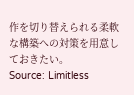作を切り替えられる柔軟な構築への対策を用意しておきたい。
Source: Limitless